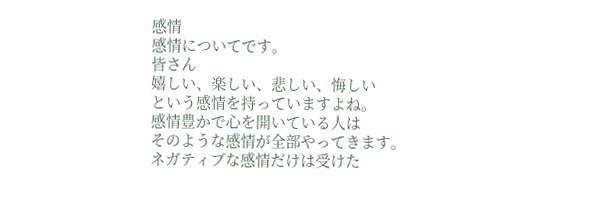感情
感情についてです。
皆さん
嬉しい、楽しい、悲しい、悔しい
という感情を持っていますよね。
感情豊かで心を開いている人は
そのような感情が全部やってきます。
ネガティブな感情だけは受けた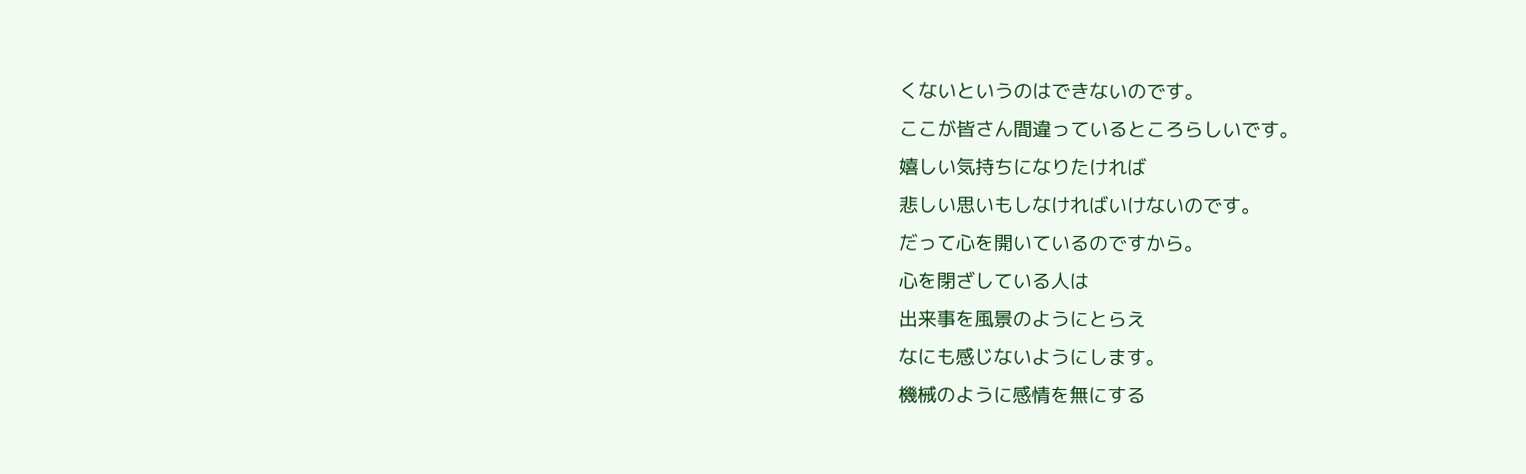くないというのはできないのです。
ここが皆さん間違っているところらしいです。
嬉しい気持ちになりたければ
悲しい思いもしなければいけないのです。
だって心を開いているのですから。
心を閉ざしている人は
出来事を風景のようにとらえ
なにも感じないようにします。
機械のように感情を無にする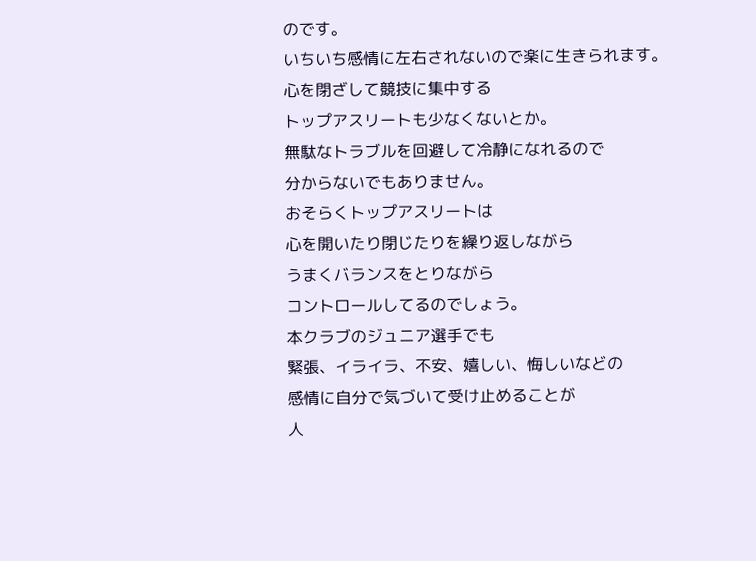のです。
いちいち感情に左右されないので楽に生きられます。
心を閉ざして競技に集中する
トップアスリートも少なくないとか。
無駄なトラブルを回避して冷静になれるので
分からないでもありません。
おそらくトップアスリートは
心を開いたり閉じたりを繰り返しながら
うまくバランスをとりながら
コントロールしてるのでしょう。
本クラブのジュニア選手でも
緊張、イライラ、不安、嬉しい、悔しいなどの
感情に自分で気づいて受け止めることが
人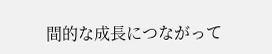間的な成長につながって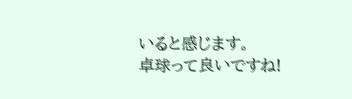いると感じます。
卓球って良いですね!